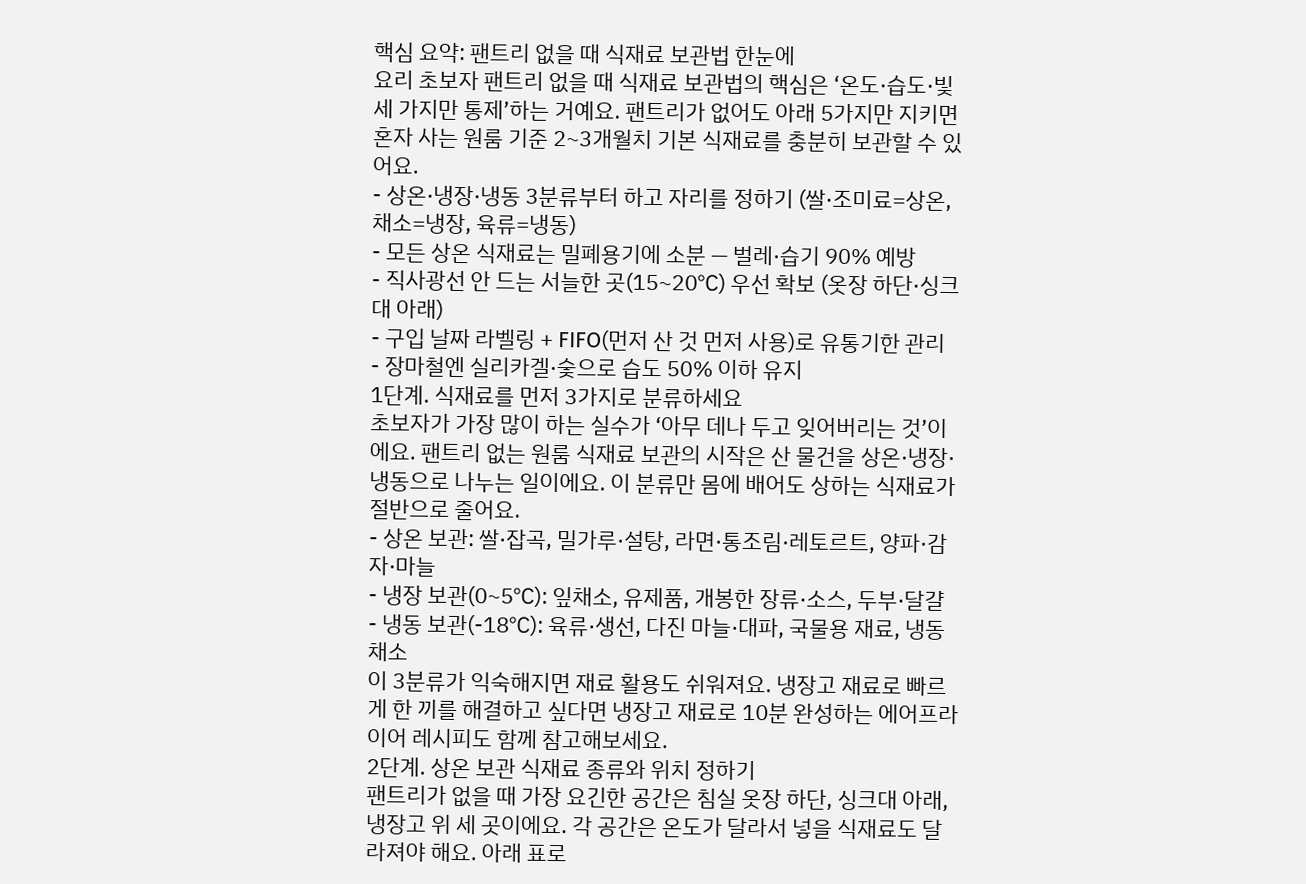핵심 요약: 팬트리 없을 때 식재료 보관법 한눈에
요리 초보자 팬트리 없을 때 식재료 보관법의 핵심은 ‘온도·습도·빛 세 가지만 통제’하는 거예요. 팬트리가 없어도 아래 5가지만 지키면 혼자 사는 원룸 기준 2~3개월치 기본 식재료를 충분히 보관할 수 있어요.
- 상온·냉장·냉동 3분류부터 하고 자리를 정하기 (쌀·조미료=상온, 채소=냉장, 육류=냉동)
- 모든 상온 식재료는 밀폐용기에 소분 — 벌레·습기 90% 예방
- 직사광선 안 드는 서늘한 곳(15~20℃) 우선 확보 (옷장 하단·싱크대 아래)
- 구입 날짜 라벨링 + FIFO(먼저 산 것 먼저 사용)로 유통기한 관리
- 장마철엔 실리카겔·숯으로 습도 50% 이하 유지
1단계. 식재료를 먼저 3가지로 분류하세요
초보자가 가장 많이 하는 실수가 ‘아무 데나 두고 잊어버리는 것’이에요. 팬트리 없는 원룸 식재료 보관의 시작은 산 물건을 상온·냉장·냉동으로 나누는 일이에요. 이 분류만 몸에 배어도 상하는 식재료가 절반으로 줄어요.
- 상온 보관: 쌀·잡곡, 밀가루·설탕, 라면·통조림·레토르트, 양파·감자·마늘
- 냉장 보관(0~5℃): 잎채소, 유제품, 개봉한 장류·소스, 두부·달걀
- 냉동 보관(-18℃): 육류·생선, 다진 마늘·대파, 국물용 재료, 냉동 채소
이 3분류가 익숙해지면 재료 활용도 쉬워져요. 냉장고 재료로 빠르게 한 끼를 해결하고 싶다면 냉장고 재료로 10분 완성하는 에어프라이어 레시피도 함께 참고해보세요.
2단계. 상온 보관 식재료 종류와 위치 정하기
팬트리가 없을 때 가장 요긴한 공간은 침실 옷장 하단, 싱크대 아래, 냉장고 위 세 곳이에요. 각 공간은 온도가 달라서 넣을 식재료도 달라져야 해요. 아래 표로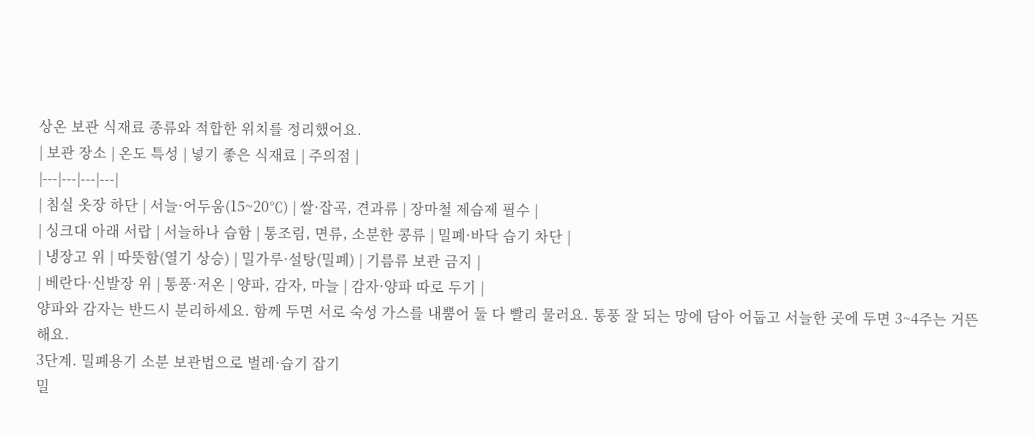상온 보관 식재료 종류와 적합한 위치를 정리했어요.
| 보관 장소 | 온도 특성 | 넣기 좋은 식재료 | 주의점 |
|---|---|---|---|
| 침실 옷장 하단 | 서늘·어두움(15~20℃) | 쌀·잡곡, 견과류 | 장마철 제습제 필수 |
| 싱크대 아래 서랍 | 서늘하나 습함 | 통조림, 면류, 소분한 콩류 | 밀폐·바닥 습기 차단 |
| 냉장고 위 | 따뜻함(열기 상승) | 밀가루·설탕(밀폐) | 기름류 보관 금지 |
| 베란다·신발장 위 | 통풍·저온 | 양파, 감자, 마늘 | 감자·양파 따로 두기 |
양파와 감자는 반드시 분리하세요. 함께 두면 서로 숙성 가스를 내뿜어 둘 다 빨리 물러요. 통풍 잘 되는 망에 담아 어둡고 서늘한 곳에 두면 3~4주는 거뜬해요.
3단계. 밀폐용기 소분 보관법으로 벌레·습기 잡기
밀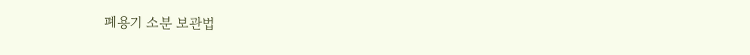폐용기 소분 보관법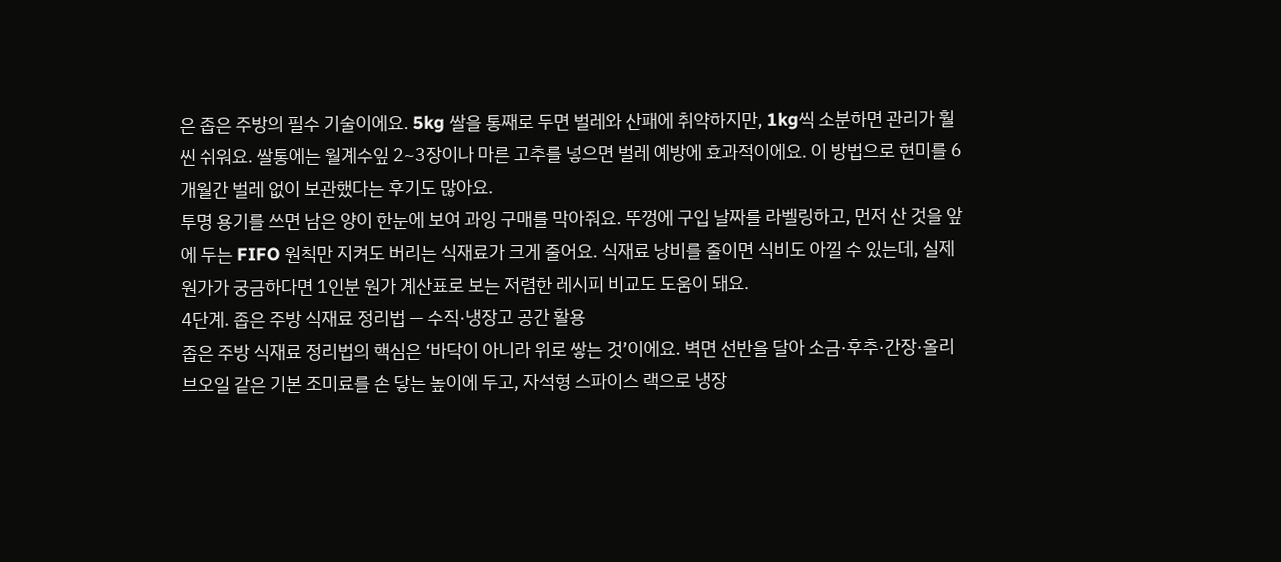은 좁은 주방의 필수 기술이에요. 5kg 쌀을 통째로 두면 벌레와 산패에 취약하지만, 1kg씩 소분하면 관리가 훨씬 쉬워요. 쌀통에는 월계수잎 2~3장이나 마른 고추를 넣으면 벌레 예방에 효과적이에요. 이 방법으로 현미를 6개월간 벌레 없이 보관했다는 후기도 많아요.
투명 용기를 쓰면 남은 양이 한눈에 보여 과잉 구매를 막아줘요. 뚜껑에 구입 날짜를 라벨링하고, 먼저 산 것을 앞에 두는 FIFO 원칙만 지켜도 버리는 식재료가 크게 줄어요. 식재료 낭비를 줄이면 식비도 아낄 수 있는데, 실제 원가가 궁금하다면 1인분 원가 계산표로 보는 저렴한 레시피 비교도 도움이 돼요.
4단계. 좁은 주방 식재료 정리법 — 수직·냉장고 공간 활용
좁은 주방 식재료 정리법의 핵심은 ‘바닥이 아니라 위로 쌓는 것’이에요. 벽면 선반을 달아 소금·후추·간장·올리브오일 같은 기본 조미료를 손 닿는 높이에 두고, 자석형 스파이스 랙으로 냉장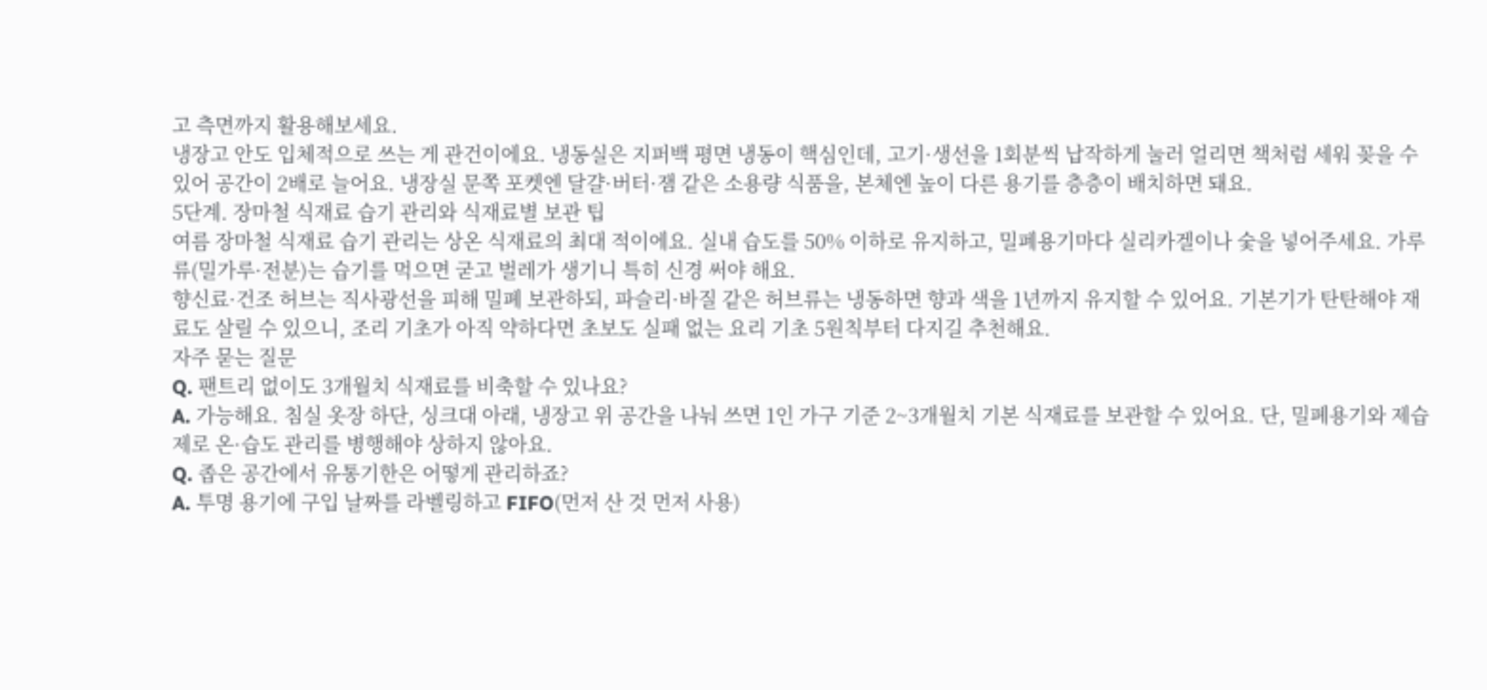고 측면까지 활용해보세요.
냉장고 안도 입체적으로 쓰는 게 관건이에요. 냉동실은 지퍼백 평면 냉동이 핵심인데, 고기·생선을 1회분씩 납작하게 눌러 얼리면 책처럼 세워 꽂을 수 있어 공간이 2배로 늘어요. 냉장실 문쪽 포켓엔 달걀·버터·잼 같은 소용량 식품을, 본체엔 높이 다른 용기를 층층이 배치하면 돼요.
5단계. 장마철 식재료 습기 관리와 식재료별 보관 팁
여름 장마철 식재료 습기 관리는 상온 식재료의 최대 적이에요. 실내 습도를 50% 이하로 유지하고, 밀폐용기마다 실리카겔이나 숯을 넣어주세요. 가루류(밀가루·전분)는 습기를 먹으면 굳고 벌레가 생기니 특히 신경 써야 해요.
향신료·건조 허브는 직사광선을 피해 밀폐 보관하되, 파슬리·바질 같은 허브류는 냉동하면 향과 색을 1년까지 유지할 수 있어요. 기본기가 탄탄해야 재료도 살릴 수 있으니, 조리 기초가 아직 약하다면 초보도 실패 없는 요리 기초 5원칙부터 다지길 추천해요.
자주 묻는 질문
Q. 팬트리 없이도 3개월치 식재료를 비축할 수 있나요?
A. 가능해요. 침실 옷장 하단, 싱크대 아래, 냉장고 위 공간을 나눠 쓰면 1인 가구 기준 2~3개월치 기본 식재료를 보관할 수 있어요. 단, 밀폐용기와 제습제로 온·습도 관리를 병행해야 상하지 않아요.
Q. 좁은 공간에서 유통기한은 어떻게 관리하죠?
A. 투명 용기에 구입 날짜를 라벨링하고 FIFO(먼저 산 것 먼저 사용)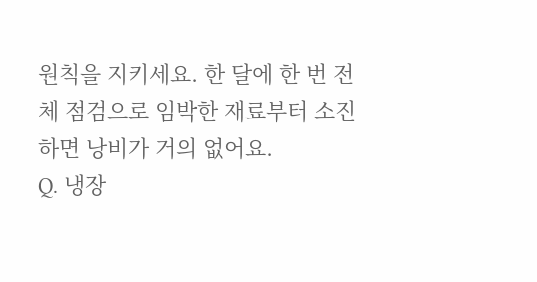원칙을 지키세요. 한 달에 한 번 전체 점검으로 임박한 재료부터 소진하면 낭비가 거의 없어요.
Q. 냉장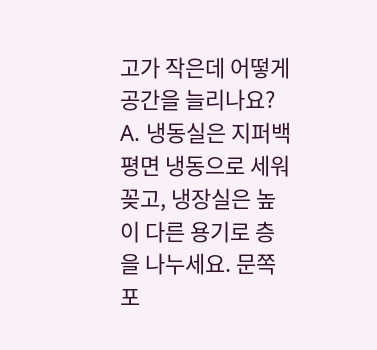고가 작은데 어떻게 공간을 늘리나요?
A. 냉동실은 지퍼백 평면 냉동으로 세워 꽂고, 냉장실은 높이 다른 용기로 층을 나누세요. 문쪽 포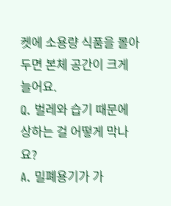켓에 소용량 식품을 몰아두면 본체 공간이 크게 늘어요.
Q. 벌레와 습기 때문에 상하는 걸 어떻게 막나요?
A. 밀폐용기가 가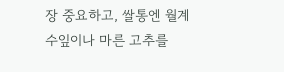장 중요하고, 쌀통엔 월계수잎이나 마른 고추를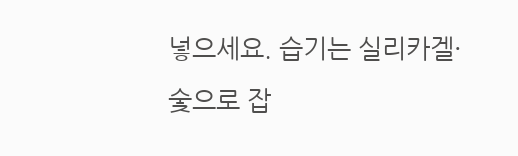넣으세요. 습기는 실리카겔·숯으로 잡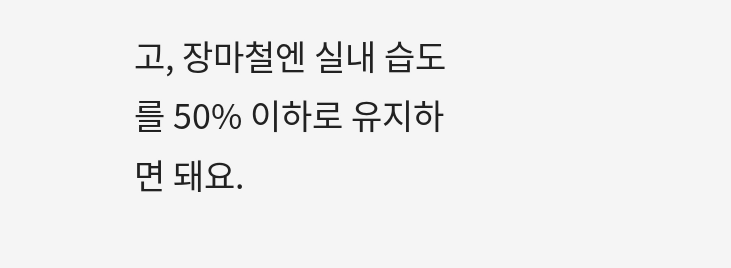고, 장마철엔 실내 습도를 50% 이하로 유지하면 돼요.